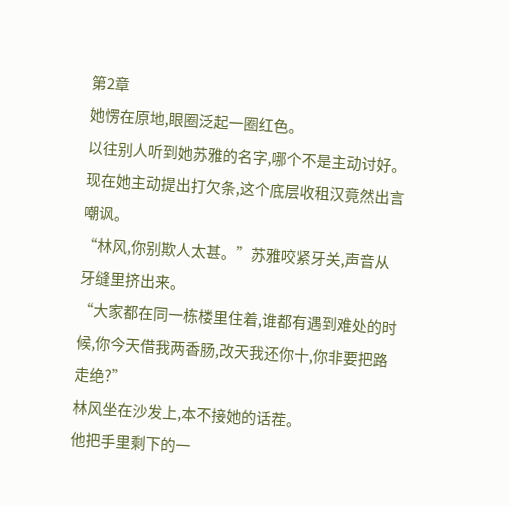第2章
她愣在原地,眼圈泛起一圈红色。
以往别人听到她苏雅的名字,哪个不是主动讨好。
现在她主动提出打欠条,这个底层收租汉竟然出言嘲讽。
“林风,你别欺人太甚。”苏雅咬紧牙关,声音从牙缝里挤出来。
“大家都在同一栋楼里住着,谁都有遇到难处的时候,你今天借我两香肠,改天我还你十,你非要把路走绝?”
林风坐在沙发上,本不接她的话茬。
他把手里剩下的一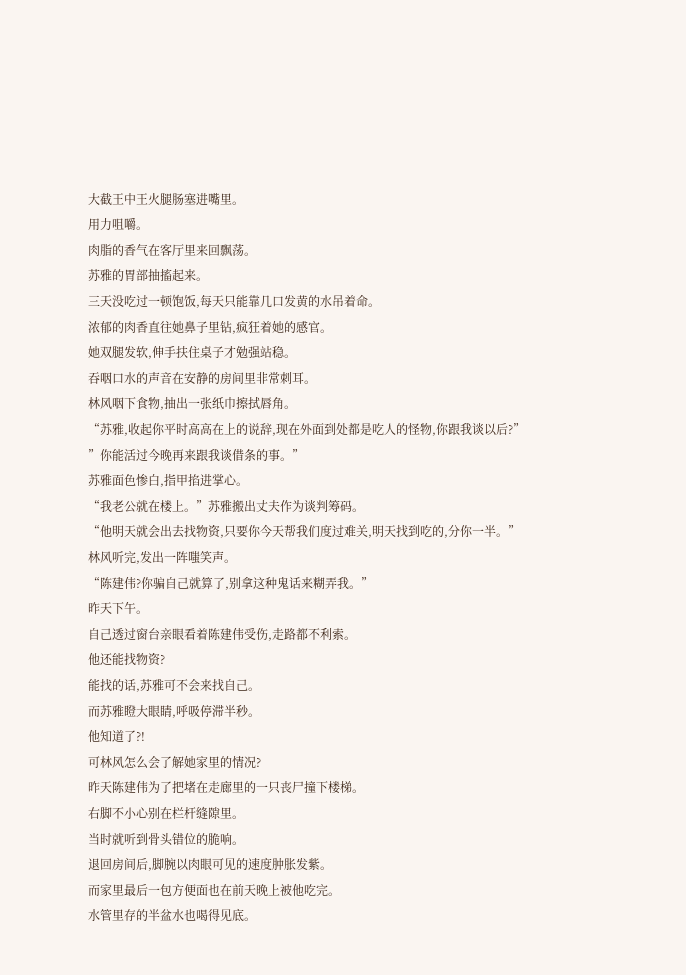大截王中王火腿肠塞进嘴里。
用力咀嚼。
肉脂的香气在客厅里来回飘荡。
苏雅的胃部抽搐起来。
三天没吃过一顿饱饭,每天只能靠几口发黄的水吊着命。
浓郁的肉香直往她鼻子里钻,疯狂着她的感官。
她双腿发软,伸手扶住桌子才勉强站稳。
吞咽口水的声音在安静的房间里非常刺耳。
林风咽下食物,抽出一张纸巾擦拭唇角。
“苏雅,收起你平时高高在上的说辞,现在外面到处都是吃人的怪物,你跟我谈以后?”
”你能活过今晚再来跟我谈借条的事。”
苏雅面色惨白,指甲掐进掌心。
“我老公就在楼上。”苏雅搬出丈夫作为谈判筹码。
“他明天就会出去找物资,只要你今天帮我们度过难关,明天找到吃的,分你一半。”
林风听完,发出一阵嗤笑声。
“陈建伟?你骗自己就算了,别拿这种鬼话来糊弄我。”
昨天下午。
自己透过窗台亲眼看着陈建伟受伤,走路都不利索。
他还能找物资?
能找的话,苏雅可不会来找自己。
而苏雅瞪大眼睛,呼吸停滞半秒。
他知道了?!
可林风怎么会了解她家里的情况?
昨天陈建伟为了把堵在走廊里的一只丧尸撞下楼梯。
右脚不小心别在栏杆缝隙里。
当时就听到骨头错位的脆响。
退回房间后,脚腕以肉眼可见的速度肿胀发紫。
而家里最后一包方便面也在前天晚上被他吃完。
水管里存的半盆水也喝得见底。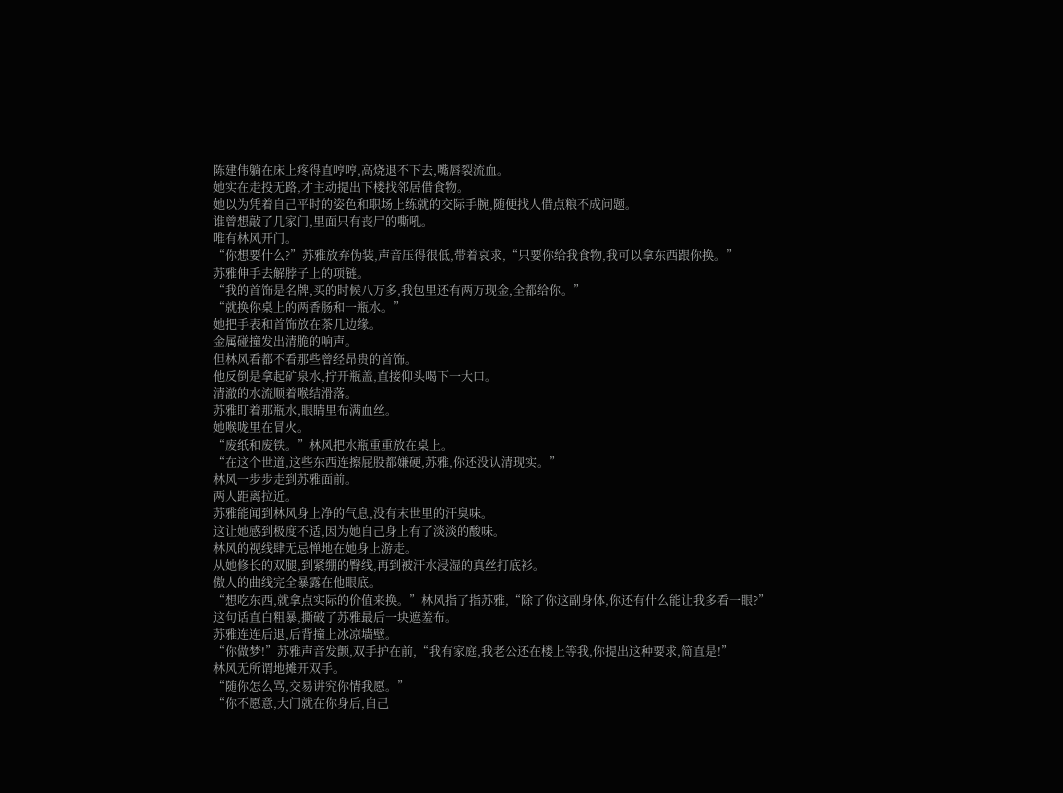陈建伟躺在床上疼得直哼哼,高烧退不下去,嘴唇裂流血。
她实在走投无路,才主动提出下楼找邻居借食物。
她以为凭着自己平时的姿色和职场上练就的交际手腕,随便找人借点粮不成问题。
谁曾想敲了几家门,里面只有丧尸的嘶吼。
唯有林风开门。
“你想要什么?”苏雅放弃伪装,声音压得很低,带着哀求,“只要你给我食物,我可以拿东西跟你换。”
苏雅伸手去解脖子上的项链。
“我的首饰是名牌,买的时候八万多,我包里还有两万现金,全都给你。”
“就换你桌上的两香肠和一瓶水。”
她把手表和首饰放在茶几边缘。
金属碰撞发出清脆的响声。
但林风看都不看那些曾经昂贵的首饰。
他反倒是拿起矿泉水,拧开瓶盖,直接仰头喝下一大口。
清澈的水流顺着喉结滑落。
苏雅盯着那瓶水,眼睛里布满血丝。
她喉咙里在冒火。
“废纸和废铁。”林风把水瓶重重放在桌上。
“在这个世道,这些东西连擦屁股都嫌硬,苏雅,你还没认清现实。”
林风一步步走到苏雅面前。
两人距离拉近。
苏雅能闻到林风身上净的气息,没有末世里的汗臭味。
这让她感到极度不适,因为她自己身上有了淡淡的酸味。
林风的视线肆无忌惮地在她身上游走。
从她修长的双腿,到紧绷的臀线,再到被汗水浸湿的真丝打底衫。
傲人的曲线完全暴露在他眼底。
“想吃东西,就拿点实际的价值来换。”林风指了指苏雅,“除了你这副身体,你还有什么能让我多看一眼?”
这句话直白粗暴,撕破了苏雅最后一块遮羞布。
苏雅连连后退,后背撞上冰凉墙壁。
“你做梦!”苏雅声音发颤,双手护在前,“我有家庭,我老公还在楼上等我,你提出这种要求,简直是!”
林风无所谓地摊开双手。
“随你怎么骂,交易讲究你情我愿。”
“你不愿意,大门就在你身后,自己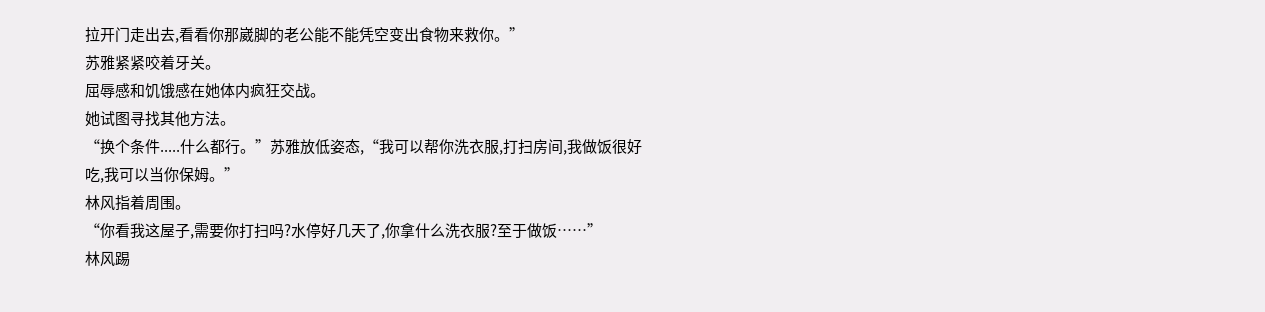拉开门走出去,看看你那崴脚的老公能不能凭空变出食物来救你。”
苏雅紧紧咬着牙关。
屈辱感和饥饿感在她体内疯狂交战。
她试图寻找其他方法。
“换个条件.....什么都行。”苏雅放低姿态,“我可以帮你洗衣服,打扫房间,我做饭很好吃,我可以当你保姆。”
林风指着周围。
“你看我这屋子,需要你打扫吗?水停好几天了,你拿什么洗衣服?至于做饭……”
林风踢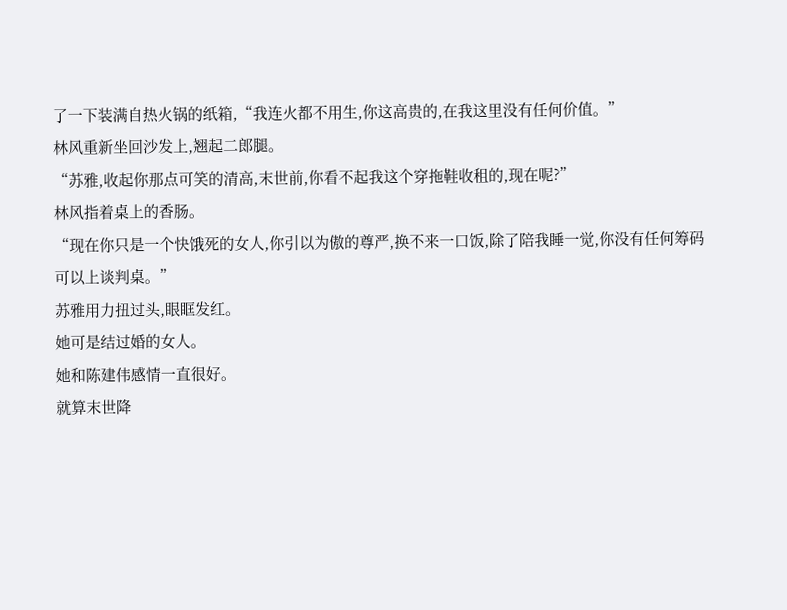了一下装满自热火锅的纸箱,“我连火都不用生,你这高贵的,在我这里没有任何价值。”
林风重新坐回沙发上,翘起二郎腿。
“苏雅,收起你那点可笑的清高,末世前,你看不起我这个穿拖鞋收租的,现在呢?”
林风指着桌上的香肠。
“现在你只是一个快饿死的女人,你引以为傲的尊严,换不来一口饭,除了陪我睡一觉,你没有任何筹码可以上谈判桌。”
苏雅用力扭过头,眼眶发红。
她可是结过婚的女人。
她和陈建伟感情一直很好。
就算末世降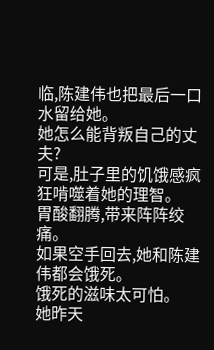临,陈建伟也把最后一口水留给她。
她怎么能背叛自己的丈夫?
可是,肚子里的饥饿感疯狂啃噬着她的理智。
胃酸翻腾,带来阵阵绞痛。
如果空手回去,她和陈建伟都会饿死。
饿死的滋味太可怕。
她昨天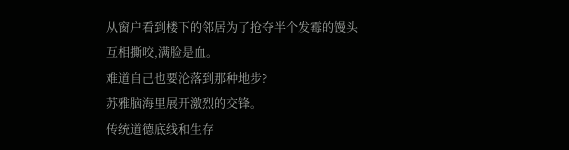从窗户看到楼下的邻居为了抢夺半个发霉的馒头互相撕咬,满脸是血。
难道自己也要沦落到那种地步?
苏雅脑海里展开激烈的交锋。
传统道德底线和生存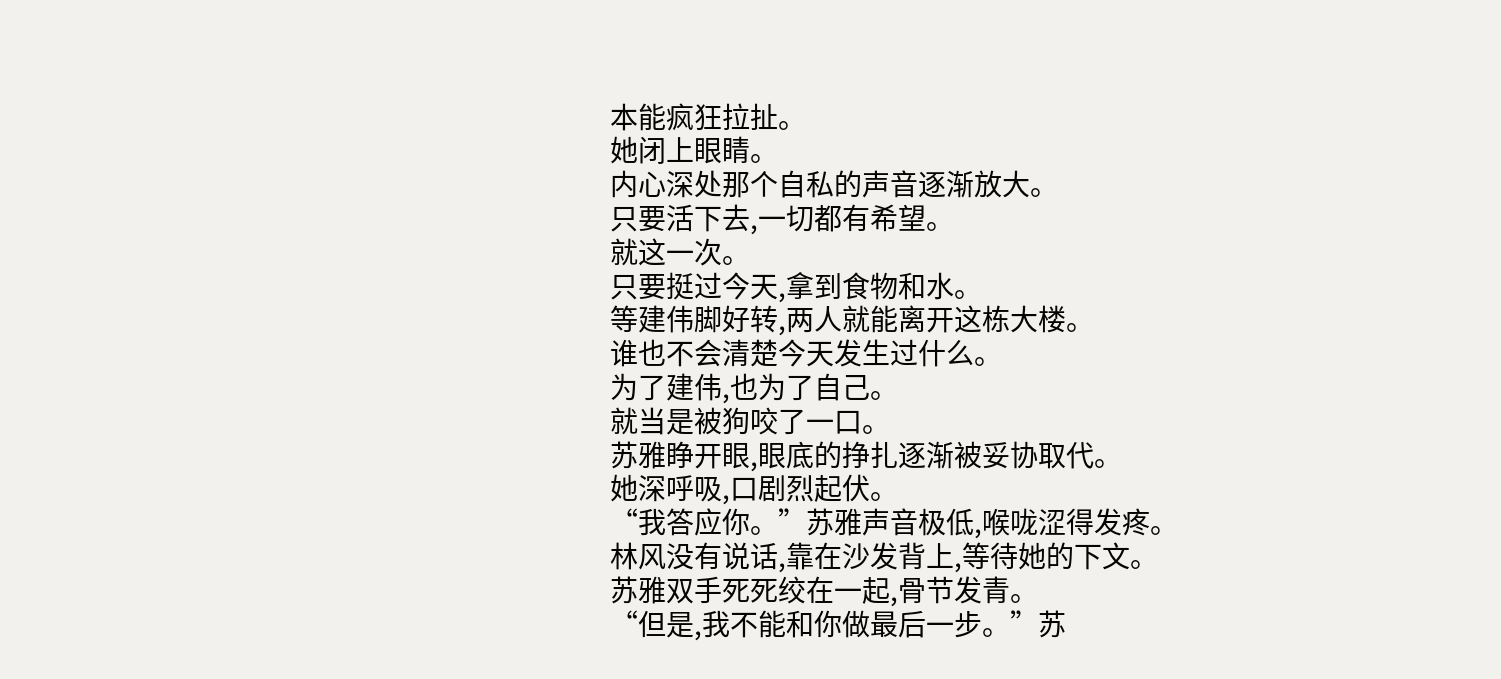本能疯狂拉扯。
她闭上眼睛。
内心深处那个自私的声音逐渐放大。
只要活下去,一切都有希望。
就这一次。
只要挺过今天,拿到食物和水。
等建伟脚好转,两人就能离开这栋大楼。
谁也不会清楚今天发生过什么。
为了建伟,也为了自己。
就当是被狗咬了一口。
苏雅睁开眼,眼底的挣扎逐渐被妥协取代。
她深呼吸,口剧烈起伏。
“我答应你。”苏雅声音极低,喉咙涩得发疼。
林风没有说话,靠在沙发背上,等待她的下文。
苏雅双手死死绞在一起,骨节发青。
“但是,我不能和你做最后一步。”苏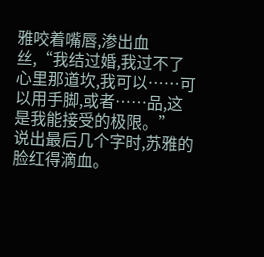雅咬着嘴唇,渗出血丝,“我结过婚,我过不了心里那道坎,我可以……可以用手脚,或者……品,这是我能接受的极限。”
说出最后几个字时,苏雅的脸红得滴血。